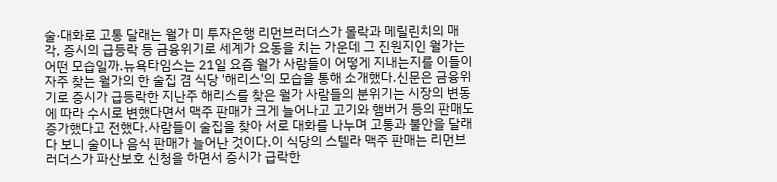술·대화로 고통 달래는 월가 미 투자은행 리먼브러더스가 몰락과 메릴린치의 매각, 증시의 급등락 등 금융위기로 세계가 요동을 치는 가운데 그 진원지인 월가는 어떤 모습일까.뉴욕타임스는 21일 요즘 월가 사람들이 어떻게 지내는지를 이들이 자주 찾는 월가의 한 술집 겸 식당 '해리스'의 모습을 통해 소개했다.신문은 금융위기로 증시가 급등락한 지난주 해리스를 찾은 월가 사람들의 분위기는 시장의 변동에 따라 수시로 변했다면서 맥주 판매가 크게 늘어나고 고기와 햄버거 등의 판매도 증가했다고 전했다.사람들이 술집을 찾아 서로 대화를 나누며 고통과 불안을 달래다 보니 술이나 음식 판매가 늘어난 것이다.이 식당의 스텔라 맥주 판매는 리먼브러더스가 파산보호 신청을 하면서 증시가 급락한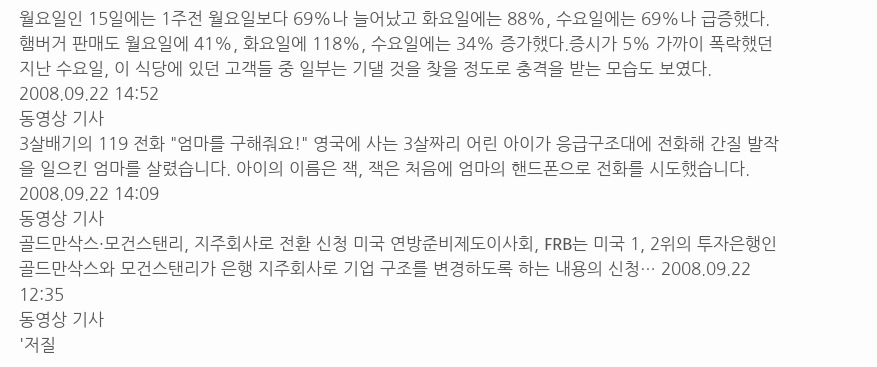월요일인 15일에는 1주전 월요일보다 69%나 늘어났고 화요일에는 88%, 수요일에는 69%나 급증했다.햄버거 판매도 월요일에 41%, 화요일에 118%, 수요일에는 34% 증가했다.증시가 5% 가까이 폭락했던 지난 수요일, 이 식당에 있던 고객들 중 일부는 기댈 것을 찾을 정도로 충격을 받는 모습도 보였다. 2008.09.22 14:52
동영상 기사
3살배기의 119 전화 "엄마를 구해줘요!" 영국에 사는 3살짜리 어린 아이가 응급구조대에 전화해 간질 발작을 일으킨 엄마를 살렸습니다. 아이의 이름은 잭, 잭은 처음에 엄마의 핸드폰으로 전화를 시도했습니다. 2008.09.22 14:09
동영상 기사
골드만삭스·모건스탠리, 지주회사로 전환 신청 미국 연방준비제도이사회, FRB는 미국 1, 2위의 투자은행인 골드만삭스와 모건스탠리가 은행 지주회사로 기업 구조를 변경하도록 하는 내용의 신청… 2008.09.22 12:35
동영상 기사
'저질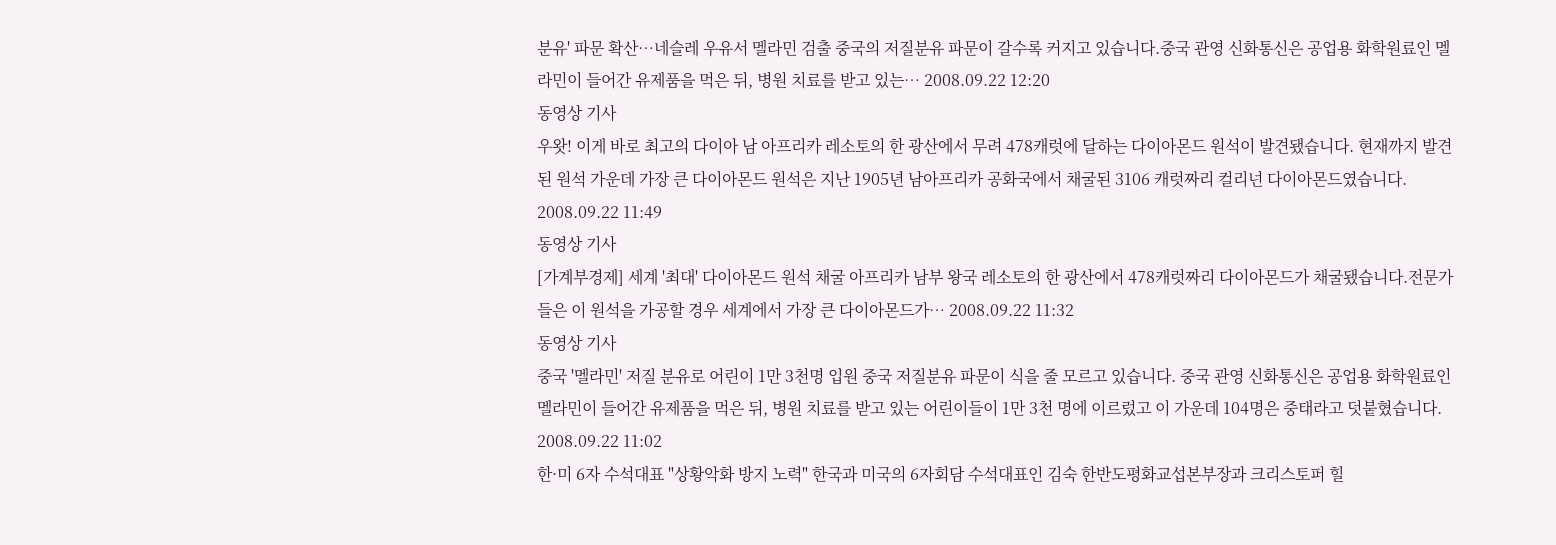분유' 파문 확산…네슬레 우유서 멜라민 검출 중국의 저질분유 파문이 갈수록 커지고 있습니다.중국 관영 신화통신은 공업용 화학원료인 멜라민이 들어간 유제품을 먹은 뒤, 병원 치료를 받고 있는… 2008.09.22 12:20
동영상 기사
우왓! 이게 바로 최고의 다이아 남 아프리카 레소토의 한 광산에서 무려 478캐럿에 달하는 다이아몬드 원석이 발견됐습니다. 현재까지 발견된 원석 가운데 가장 큰 다이아몬드 원석은 지난 1905년 남아프리카 공화국에서 채굴된 3106 캐럿짜리 컬리넌 다이아몬드였습니다. 2008.09.22 11:49
동영상 기사
[가계부경제] 세계 '최대' 다이아몬드 원석 채굴 아프리카 남부 왕국 레소토의 한 광산에서 478캐럿짜리 다이아몬드가 채굴됐습니다.전문가들은 이 원석을 가공할 경우 세계에서 가장 큰 다이아몬드가… 2008.09.22 11:32
동영상 기사
중국 '멜라민' 저질 분유로 어린이 1만 3천명 입원 중국 저질분유 파문이 식을 줄 모르고 있습니다. 중국 관영 신화통신은 공업용 화학원료인 멜라민이 들어간 유제품을 먹은 뒤, 병원 치료를 받고 있는 어린이들이 1만 3천 명에 이르렀고 이 가운데 104명은 중태라고 덧붙혔습니다. 2008.09.22 11:02
한·미 6자 수석대표 "상황악화 방지 노력" 한국과 미국의 6자회담 수석대표인 김숙 한반도평화교섭본부장과 크리스토퍼 힐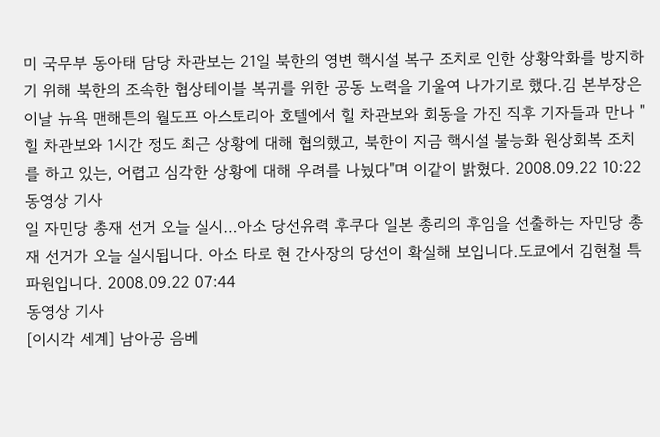미 국무부 동아태 담당 차관보는 21일 북한의 영변 핵시설 복구 조치로 인한 상황악화를 방지하기 위해 북한의 조속한 협상테이블 복귀를 위한 공동 노력을 기울여 나가기로 했다.김 본부장은 이날 뉴욕 맨해튼의 월도프 아스토리아 호텔에서 힐 차관보와 회동을 가진 직후 기자들과 만나 "힐 차관보와 1시간 정도 최근 상황에 대해 협의했고, 북한이 지금 핵시설 불능화 원상회복 조치를 하고 있는, 어렵고 심각한 상황에 대해 우려를 나눴다"며 이같이 밝혔다. 2008.09.22 10:22
동영상 기사
일 자민당 총재 선거 오늘 실시…아소 당선유력 후쿠다 일본 총리의 후임을 선출하는 자민당 총재 선거가 오늘 실시됩니다. 아소 타로 현 간사장의 당선이 확실해 보입니다.도쿄에서 김현철 특파원입니다. 2008.09.22 07:44
동영상 기사
[이시각 세계] 남아공 음베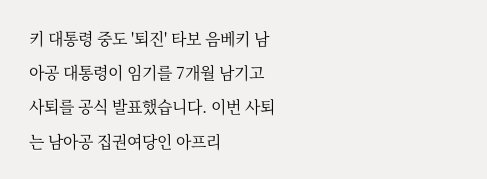키 대통령 중도 '퇴진' 타보 음베키 남아공 대통령이 임기를 7개월 남기고 사퇴를 공식 발표했습니다. 이번 사퇴는 남아공 집권여당인 아프리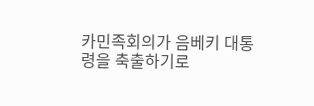카민족회의가 음베키 대통령을 축출하기로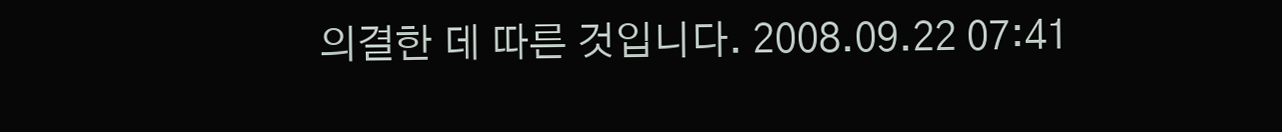의결한 데 따른 것입니다. 2008.09.22 07:41